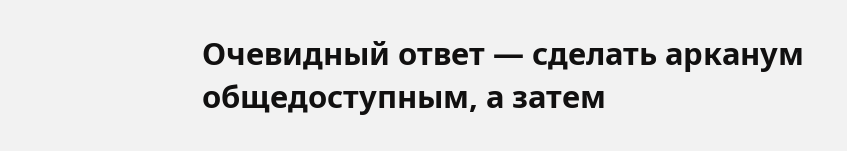Очевидный ответ — сделать арканум общедоступным, а затем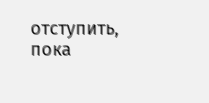отступить, пока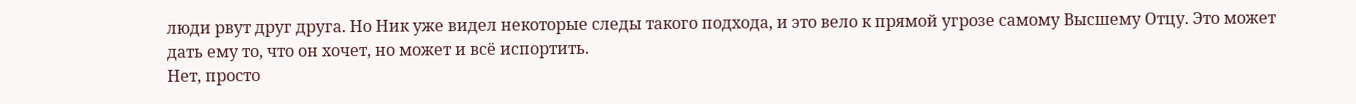люди рвут друг друга. Но Ник уже видел некоторые следы такого подхода, и это вело к прямой угрозе самому Высшему Отцу. Это может дать ему то, что он хочет, но может и всё испортить.
Нет, просто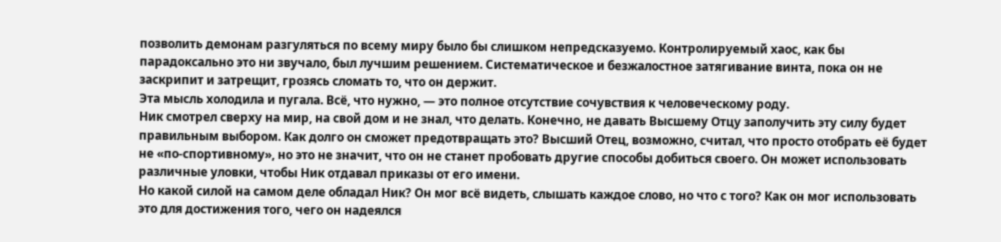позволить демонам разгуляться по всему миру было бы слишком непредсказуемо. Контролируемый хаос, как бы парадоксально это ни звучало, был лучшим решением. Систематическое и безжалостное затягивание винта, пока он не заскрипит и затрещит, грозясь сломать то, что он держит.
Эта мысль холодила и пугала. Всё, что нужно, — это полное отсутствие сочувствия к человеческому роду.
Ник смотрел сверху на мир, на свой дом и не знал, что делать. Конечно, не давать Высшему Отцу заполучить эту силу будет правильным выбором. Как долго он сможет предотвращать это? Высший Отец, возможно, считал, что просто отобрать её будет не «по-спортивному», но это не значит, что он не станет пробовать другие способы добиться своего. Он может использовать различные уловки, чтобы Ник отдавал приказы от его имени.
Но какой силой на самом деле обладал Ник? Он мог всё видеть, слышать каждое слово, но что с того? Как он мог использовать это для достижения того, чего он надеялся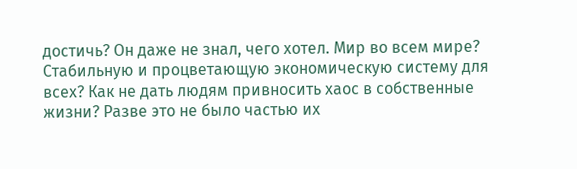достичь? Он даже не знал, чего хотел. Мир во всем мире? Стабильную и процветающую экономическую систему для всех? Как не дать людям привносить хаос в собственные жизни? Разве это не было частью их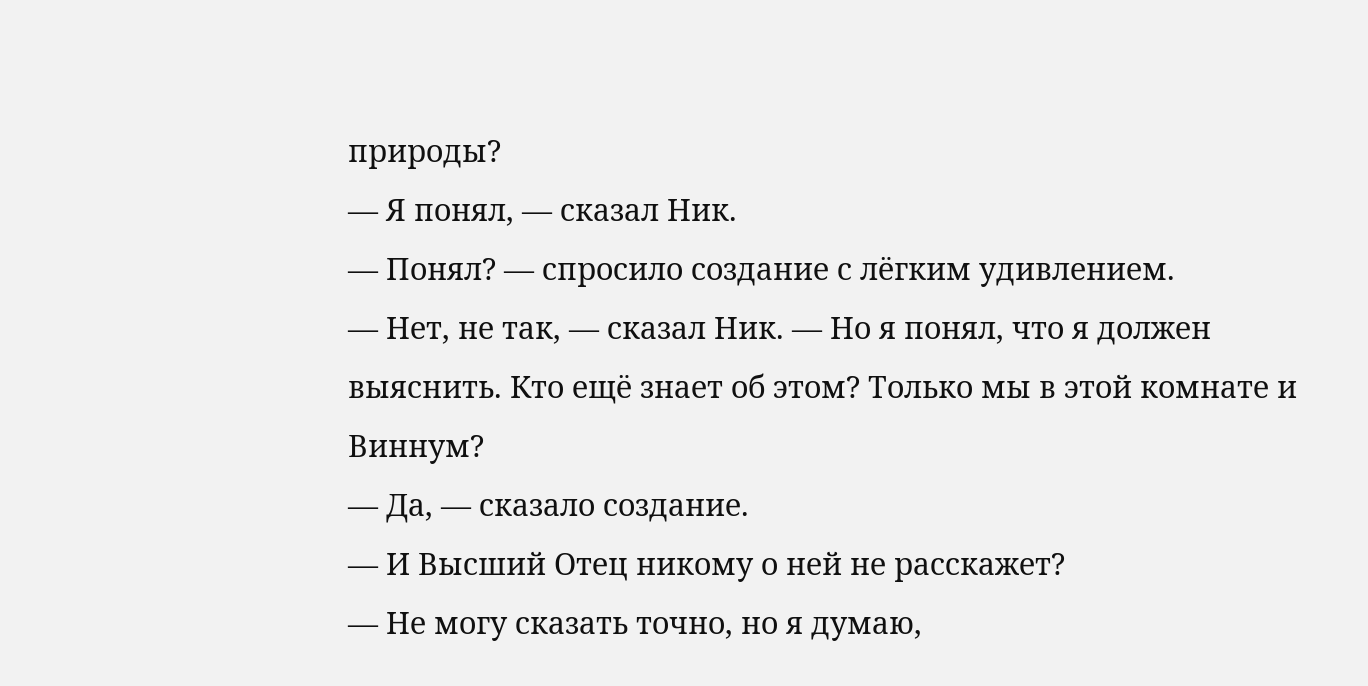природы?
— Я понял, — сказал Ник.
— Понял? — спросило создание с лёгким удивлением.
— Нет, не так, — сказал Ник. — Но я понял, что я должен выяснить. Кто ещё знает об этом? Только мы в этой комнате и Виннум?
— Да, — сказало создание.
— И Высший Отец никому о ней не расскажет?
— Не могу сказать точно, но я думаю,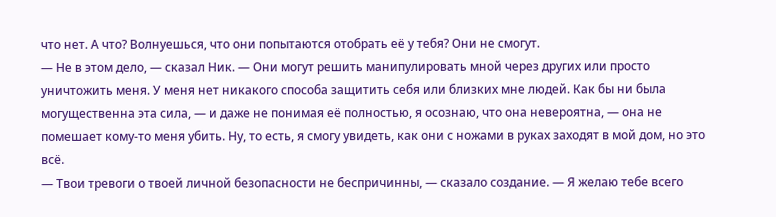что нет. А что? Волнуешься, что они попытаются отобрать её у тебя? Они не смогут.
— Не в этом дело, — сказал Ник. — Они могут решить манипулировать мной через других или просто уничтожить меня. У меня нет никакого способа защитить себя или близких мне людей. Как бы ни была могущественна эта сила, — и даже не понимая её полностью, я осознаю, что она невероятна, — она не помешает кому-то меня убить. Ну, то есть, я смогу увидеть, как они с ножами в руках заходят в мой дом, но это всё.
— Твои тревоги о твоей личной безопасности не беспричинны, — сказало создание. — Я желаю тебе всего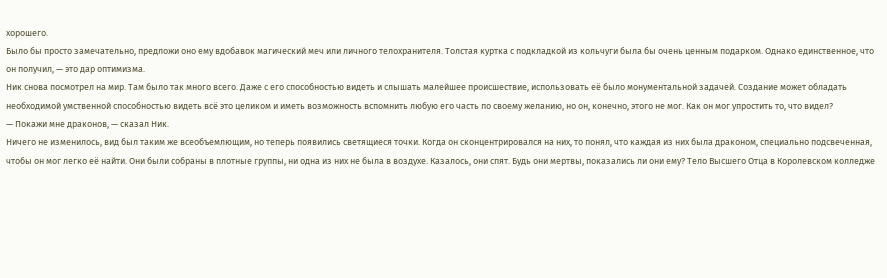хорошего.
Было бы просто замечательно, предложи оно ему вдобавок магический меч или личного телохранителя. Толстая куртка с подкладкой из кольчуги была бы очень ценным подарком. Однако единственное, что он получил, — это дар оптимизма.
Ник снова посмотрел на мир. Там было так много всего. Даже с его способностью видеть и слышать малейшее происшествие, использовать её было монументальной задачей. Создание может обладать необходимой умственной способностью видеть всё это целиком и иметь возможность вспомнить любую его часть по своему желанию, но он, конечно, этого не мог. Как он мог упростить то, что видел?
— Покажи мне драконов, — сказал Ник.
Ничего не изменилось, вид был таким же всеобъемлющим, но теперь появились светящиеся точки. Когда он сконцентрировался на них, то понял, что каждая из них была драконом, специально подсвеченная, чтобы он мог легко её найти. Они были собраны в плотные группы, ни одна из них не была в воздухе. Казалось, они спят. Будь они мертвы, показались ли они ему? Тело Высшего Отца в Королевском колледже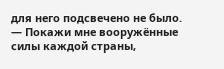для него подсвечено не было.
— Покажи мне вооружённые силы каждой страны,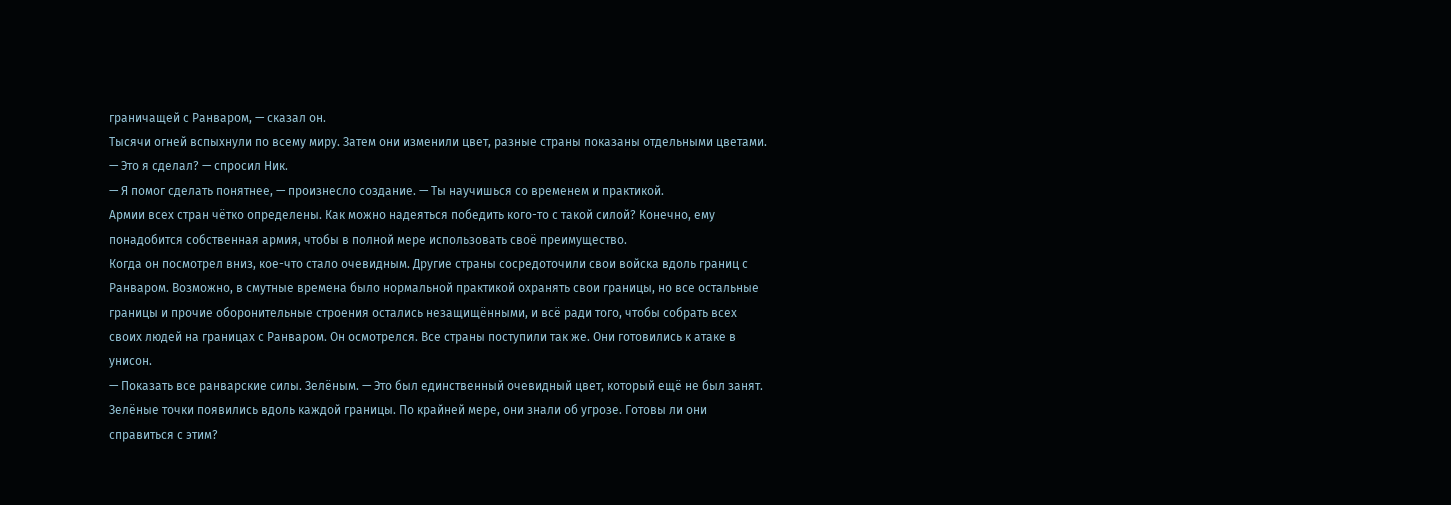граничащей с Ранваром, — сказал он.
Тысячи огней вспыхнули по всему миру. Затем они изменили цвет, разные страны показаны отдельными цветами.
— Это я сделал? — спросил Ник.
— Я помог сделать понятнее, — произнесло создание. — Ты научишься со временем и практикой.
Армии всех стран чётко определены. Как можно надеяться победить кого-то с такой силой? Конечно, ему понадобится собственная армия, чтобы в полной мере использовать своё преимущество.
Когда он посмотрел вниз, кое-что стало очевидным. Другие страны сосредоточили свои войска вдоль границ с Ранваром. Возможно, в смутные времена было нормальной практикой охранять свои границы, но все остальные границы и прочие оборонительные строения остались незащищёнными, и всё ради того, чтобы собрать всех своих людей на границах с Ранваром. Он осмотрелся. Все страны поступили так же. Они готовились к атаке в унисон.
— Показать все ранварские силы. Зелёным. — Это был единственный очевидный цвет, который ещё не был занят.
Зелёные точки появились вдоль каждой границы. По крайней мере, они знали об угрозе. Готовы ли они справиться с этим?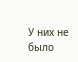У них не было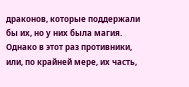драконов, которые поддержали бы их, но у них была магия. Однако в этот раз противники, или, по крайней мере, их часть,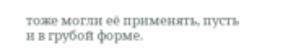тоже могли её применять, пусть и в грубой форме.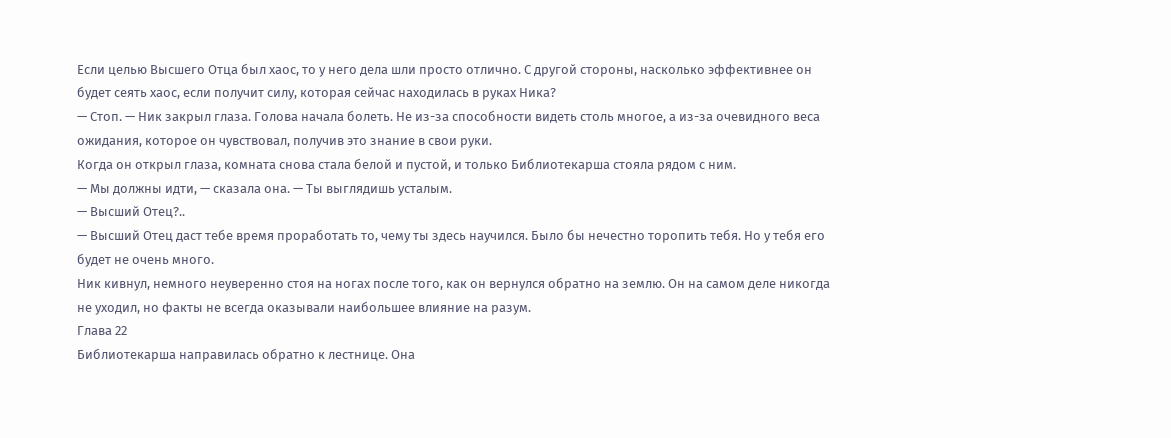Если целью Высшего Отца был хаос, то у него дела шли просто отлично. С другой стороны, насколько эффективнее он будет сеять хаос, если получит силу, которая сейчас находилась в руках Ника?
— Стоп. — Ник закрыл глаза. Голова начала болеть. Не из-за способности видеть столь многое, а из-за очевидного веса ожидания, которое он чувствовал, получив это знание в свои руки.
Когда он открыл глаза, комната снова стала белой и пустой, и только Библиотекарша стояла рядом с ним.
— Мы должны идти, — сказала она. — Ты выглядишь усталым.
— Высший Отец?..
— Высший Отец даст тебе время проработать то, чему ты здесь научился. Было бы нечестно торопить тебя. Но у тебя его будет не очень много.
Ник кивнул, немного неуверенно стоя на ногах после того, как он вернулся обратно на землю. Он на самом деле никогда не уходил, но факты не всегда оказывали наибольшее влияние на разум.
Глава 22
Библиотекарша направилась обратно к лестнице. Она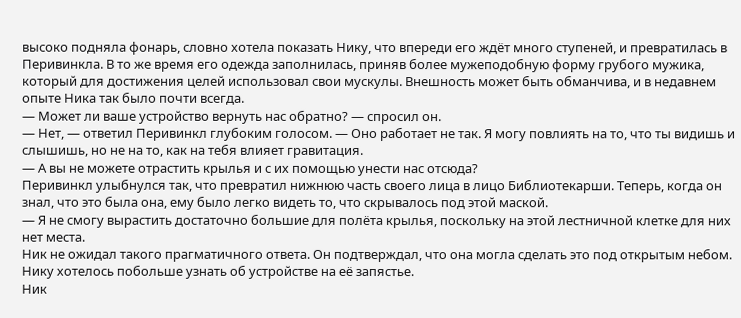высоко подняла фонарь, словно хотела показать Нику, что впереди его ждёт много ступеней, и превратилась в Перивинкла. В то же время его одежда заполнилась, приняв более мужеподобную форму грубого мужика, который для достижения целей использовал свои мускулы. Внешность может быть обманчива, и в недавнем опыте Ника так было почти всегда.
— Может ли ваше устройство вернуть нас обратно? — спросил он.
— Нет, — ответил Перивинкл глубоким голосом. — Оно работает не так. Я могу повлиять на то, что ты видишь и слышишь, но не на то, как на тебя влияет гравитация.
— А вы не можете отрастить крылья и с их помощью унести нас отсюда?
Перивинкл улыбнулся так, что превратил нижнюю часть своего лица в лицо Библиотекарши. Теперь, когда он знал, что это была она, ему было легко видеть то, что скрывалось под этой маской.
— Я не смогу вырастить достаточно большие для полёта крылья, поскольку на этой лестничной клетке для них нет места.
Ник не ожидал такого прагматичного ответа. Он подтверждал, что она могла сделать это под открытым небом. Нику хотелось побольше узнать об устройстве на её запястье.
Ник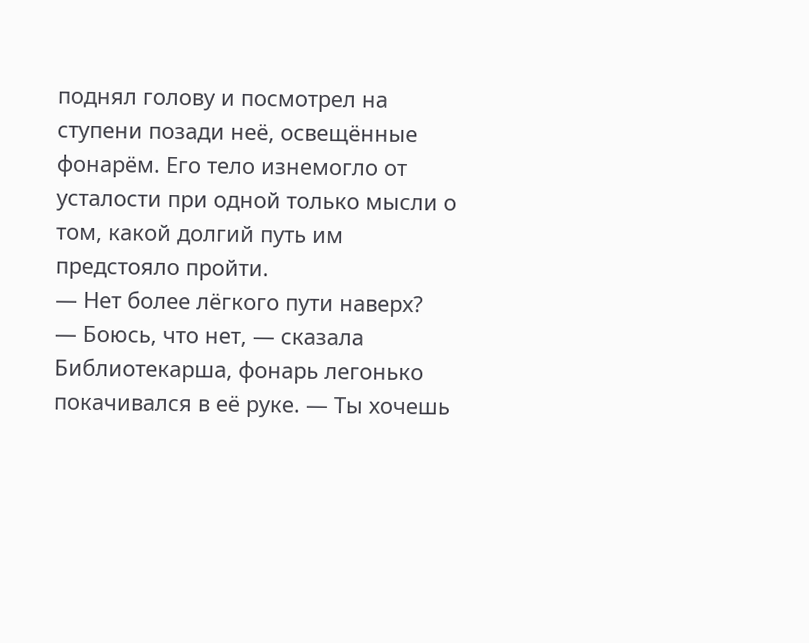поднял голову и посмотрел на ступени позади неё, освещённые фонарём. Его тело изнемогло от усталости при одной только мысли о том, какой долгий путь им предстояло пройти.
— Нет более лёгкого пути наверх?
— Боюсь, что нет, — сказала Библиотекарша, фонарь легонько покачивался в её руке. — Ты хочешь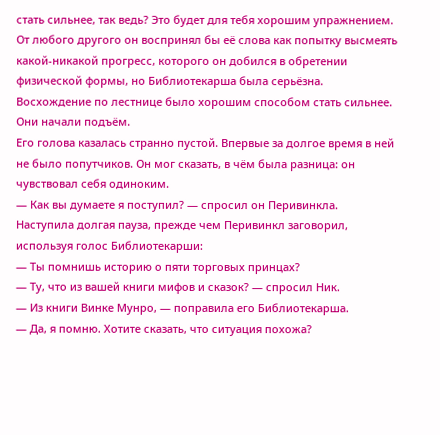стать сильнее, так ведь? Это будет для тебя хорошим упражнением.
От любого другого он воспринял бы её слова как попытку высмеять какой-никакой прогресс, которого он добился в обретении физической формы, но Библиотекарша была серьёзна. Восхождение по лестнице было хорошим способом стать сильнее. Они начали подъём.
Его голова казалась странно пустой. Впервые за долгое время в ней не было попутчиков. Он мог сказать, в чём была разница: он чувствовал себя одиноким.
— Как вы думаете я поступил? — спросил он Перивинкла.
Наступила долгая пауза, прежде чем Перивинкл заговорил, используя голос Библиотекарши:
— Ты помнишь историю о пяти торговых принцах?
— Ту, что из вашей книги мифов и сказок? — спросил Ник.
— Из книги Винке Мунро, — поправила его Библиотекарша.
— Да, я помню. Хотите сказать, что ситуация похожа?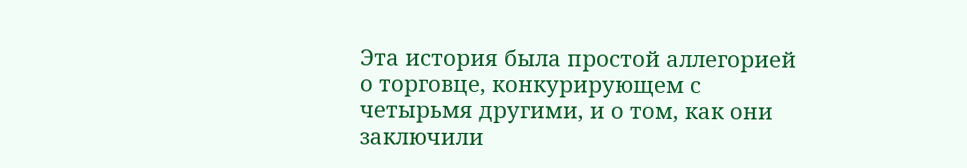Эта история была простой аллегорией о торговце, конкурирующем с четырьмя другими, и о том, как они заключили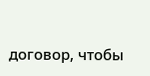договор, чтобы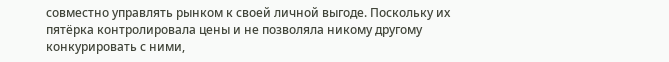совместно управлять рынком к своей личной выгоде. Поскольку их пятёрка контролировала цены и не позволяла никому другому конкурировать с ними,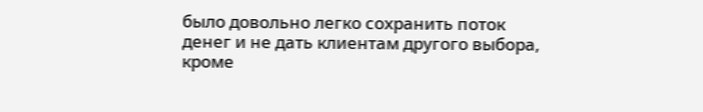было довольно легко сохранить поток денег и не дать клиентам другого выбора, кроме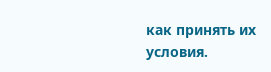как принять их условия.